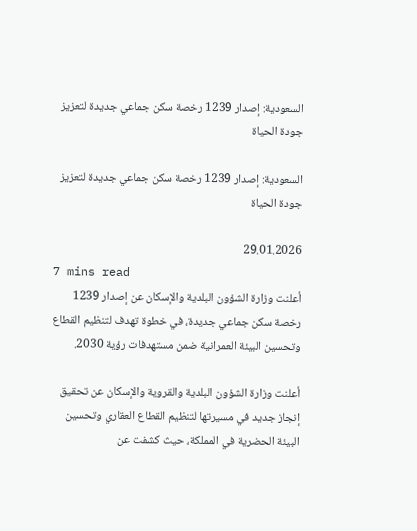السعودية: إصدار 1239 رخصة سكن جماعي جديدة لتعزيز جودة الحياة

السعودية: إصدار 1239 رخصة سكن جماعي جديدة لتعزيز جودة الحياة

29.01.2026
7 mins read
أعلنت وزارة الشؤون البلدية والإسكان عن إصدار 1239 رخصة سكن جماعي جديدة، في خطوة تهدف لتنظيم القطاع وتحسين البيئة العمرانية ضمن مستهدفات رؤية 2030.

أعلنت وزارة الشؤون البلدية والقروية والإسكان عن تحقيق إنجاز جديد في مسيرتها لتنظيم القطاع العقاري وتحسين البيئة الحضرية في المملكة، حيث كشفت عن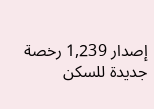إصدار 1,239 رخصة جديدة للسكن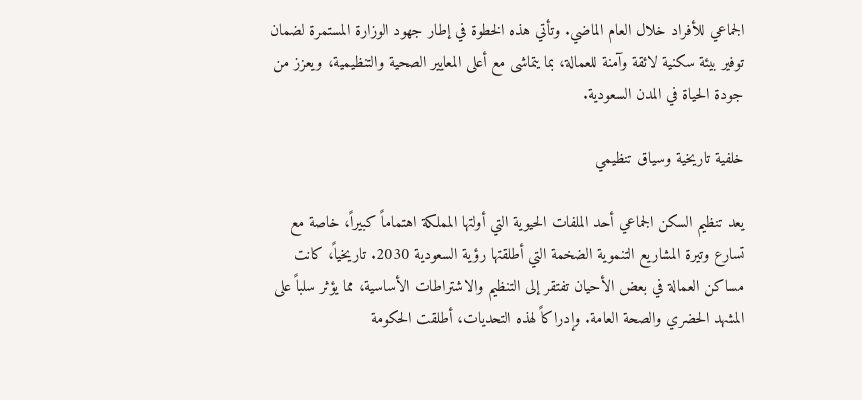الجماعي للأفراد خلال العام الماضي. وتأتي هذه الخطوة في إطار جهود الوزارة المستمرة لضمان توفير بيئة سكنية لائقة وآمنة للعمالة، بما يتماشى مع أعلى المعايير الصحية والتنظيمية، ويعزز من جودة الحياة في المدن السعودية.

خلفية تاريخية وسياق تنظيمي

يعد تنظيم السكن الجماعي أحد الملفات الحيوية التي أولتها المملكة اهتماماً كبيراً، خاصة مع تسارع وتيرة المشاريع التنموية الضخمة التي أطلقتها رؤية السعودية 2030. تاريخياً، كانت مساكن العمالة في بعض الأحيان تفتقر إلى التنظيم والاشتراطات الأساسية، مما يؤثر سلباً على المشهد الحضري والصحة العامة. وإدراكاً لهذه التحديات، أطلقت الحكومة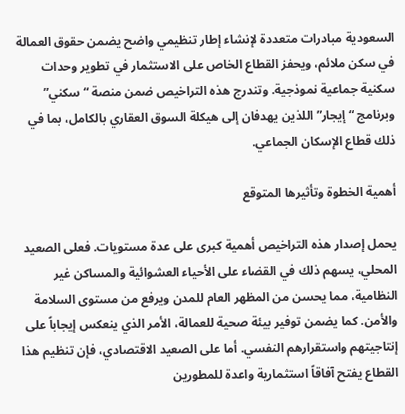السعودية مبادرات متعددة لإنشاء إطار تنظيمي واضح يضمن حقوق العمالة في سكن ملائم، ويحفز القطاع الخاص على الاستثمار في تطوير وحدات سكنية جماعية نموذجية. وتندرج هذه التراخيص ضمن منصة “سكني” وبرنامج “إيجار” اللذين يهدفان إلى هيكلة السوق العقاري بالكامل، بما في ذلك قطاع الإسكان الجماعي.

أهمية الخطوة وتأثيرها المتوقع

يحمل إصدار هذه التراخيص أهمية كبرى على عدة مستويات. فعلى الصعيد المحلي، يسهم ذلك في القضاء على الأحياء العشوائية والمساكن غير النظامية، مما يحسن من المظهر العام للمدن ويرفع من مستوى السلامة والأمن. كما يضمن توفير بيئة صحية للعمالة، الأمر الذي ينعكس إيجاباً على إنتاجيتهم واستقرارهم النفسي. أما على الصعيد الاقتصادي، فإن تنظيم هذا القطاع يفتح آفاقاً استثمارية واعدة للمطورين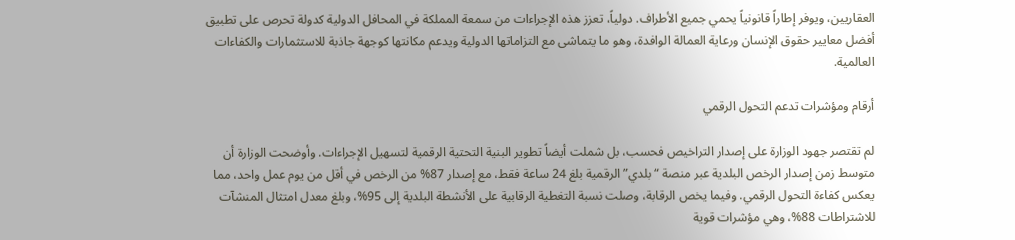العقاريين، ويوفر إطاراً قانونياً يحمي جميع الأطراف. دولياً، تعزز هذه الإجراءات من سمعة المملكة في المحافل الدولية كدولة تحرص على تطبيق أفضل معايير حقوق الإنسان ورعاية العمالة الوافدة، وهو ما يتماشى مع التزاماتها الدولية ويدعم مكانتها كوجهة جاذبة للاستثمارات والكفاءات العالمية.

أرقام ومؤشرات تدعم التحول الرقمي

لم تقتصر جهود الوزارة على إصدار التراخيص فحسب، بل شملت أيضاً تطوير البنية التحتية الرقمية لتسهيل الإجراءات. وأوضحت الوزارة أن متوسط زمن إصدار الرخص البلدية عبر منصة “بلدي” الرقمية بلغ 24 ساعة فقط، مع إصدار 87% من الرخص في أقل من يوم عمل واحد، مما يعكس كفاءة التحول الرقمي. وفيما يخص الرقابة، وصلت نسبة التغطية الرقابية على الأنشطة البلدية إلى 95%، وبلغ معدل امتثال المنشآت للاشتراطات 88%، وهي مؤشرات قوية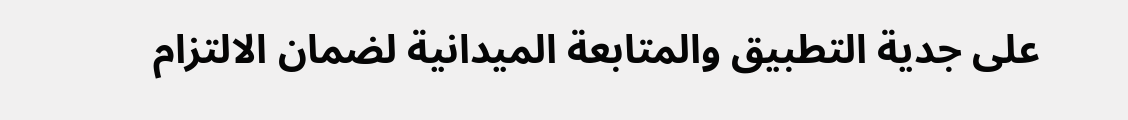على جدية التطبيق والمتابعة الميدانية لضمان الالتزام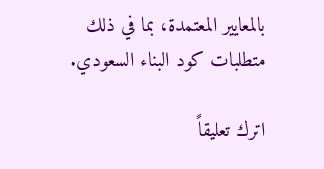بالمعايير المعتمدة، بما في ذلك متطلبات كود البناء السعودي.

اترك تعليقاً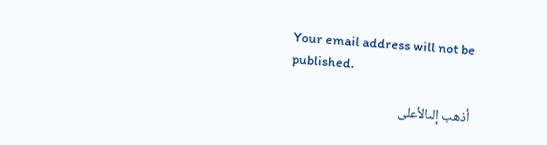Your email address will not be published.

أذهب إلىالأعلى